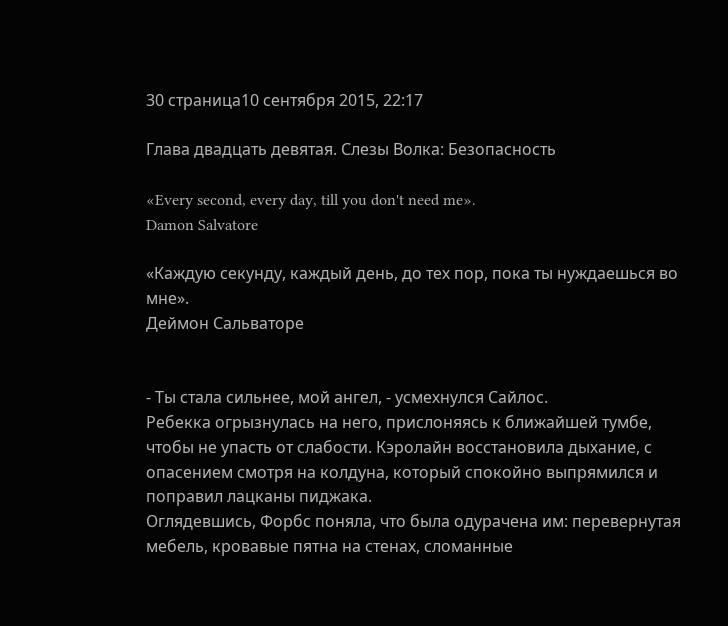30 страница10 сентября 2015, 22:17

Глава двадцать девятая. Слезы Волка: Безопасность

«Every second, every day, till you don't need me».
Damon Salvatore

«Каждую секунду, каждый день, до тех пор, пока ты нуждаешься во мне».
Деймон Сальваторе


- Ты стала сильнее, мой ангел, - усмехнулся Сайлос.
Ребекка огрызнулась на него, прислоняясь к ближайшей тумбе, чтобы не упасть от слабости. Кэролайн восстановила дыхание, с опасением смотря на колдуна, который спокойно выпрямился и поправил лацканы пиджака.
Оглядевшись, Форбс поняла, что была одурачена им: перевернутая мебель, кровавые пятна на стенах, сломанные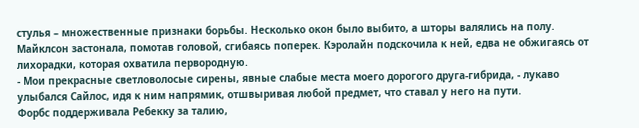стулья – множественные признаки борьбы. Несколько окон было выбито, а шторы валялись на полу.
Майклсон застонала, помотав головой, сгибаясь поперек. Кэролайн подскочила к ней, едва не обжигаясь от лихорадки, которая охватила первородную.
- Мои прекрасные светловолосые сирены, явные слабые места моего дорогого друга-гибрида, - лукаво улыбался Сайлос, идя к ним напрямик, отшвыривая любой предмет, что ставал у него на пути.
Форбс поддерживала Ребекку за талию,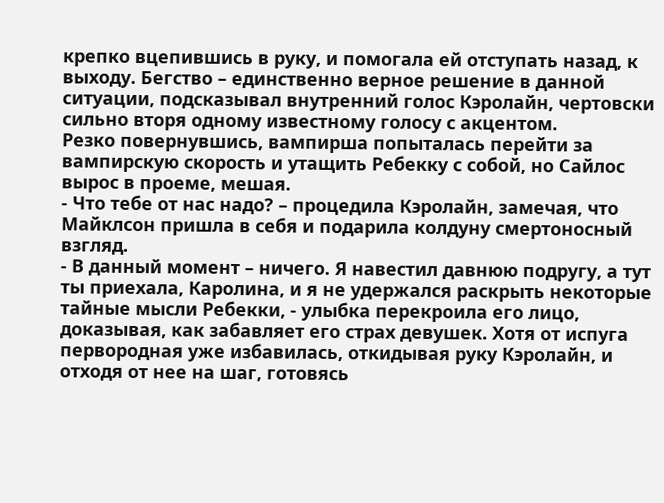крепко вцепившись в руку, и помогала ей отступать назад, к выходу. Бегство – единственно верное решение в данной ситуации, подсказывал внутренний голос Кэролайн, чертовски сильно вторя одному известному голосу с акцентом.
Резко повернувшись, вампирша попыталась перейти за вампирскую скорость и утащить Ребекку с собой, но Сайлос вырос в проеме, мешая.
- Что тебе от нас надо? – процедила Кэролайн, замечая, что Майклсон пришла в себя и подарила колдуну смертоносный взгляд.
- В данный момент – ничего. Я навестил давнюю подругу, а тут ты приехала, Каролина, и я не удержался раскрыть некоторые тайные мысли Ребекки, - улыбка перекроила его лицо, доказывая, как забавляет его страх девушек. Хотя от испуга первородная уже избавилась, откидывая руку Кэролайн, и отходя от нее на шаг, готовясь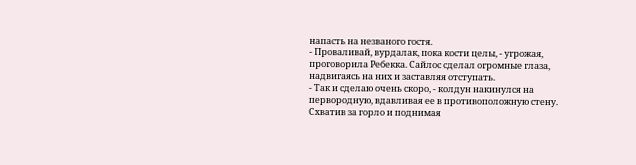напасть на незваного гостя.
- Проваливай, вурдалак, пока кости целы, - угрожая, проговорила Ребекка. Сайлос сделал огромные глаза, надвигаясь на них и заставляя отступать.
- Так и сделаю очень скоро, - колдун накинулся на первородную, вдавливая ее в противоположную стену. Схватив за горло и поднимая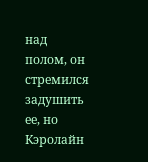над полом, он стремился задушить ее, но Кэролайн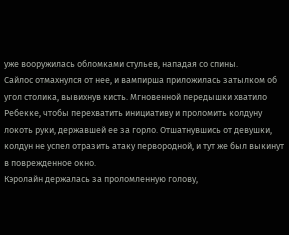уже вооружилась обломками стульев, нападая со спины.
Сайлос отмахнулся от нее, и вампирша приложилась затылком об угол столика, вывихнув кисть. Мгновенной передышки хватило Ребекке, чтобы перехватить инициативу и проломить колдуну локоть руки, державшей ее за горло. Отшатнувшись от девушки, колдун не успел отразить атаку первородной, и тут же был выкинут в поврежденное окно.
Кэролайн держалась за проломленную голову,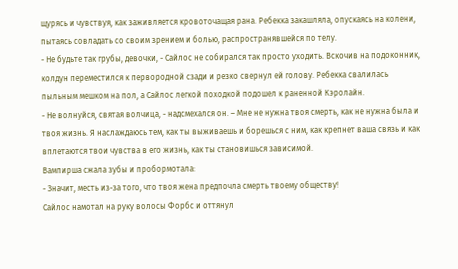щурясь и чувствуя, как заживляется кровоточащая рана. Ребекка закашляла, опускаясь на колени, пытаясь совладать со своим зрением и болью, распространявшейся по телу.
- Не будьте так грубы, девочки, - Сайлос не собирался так просто уходить. Вскочив на подоконник, колдун переместился к первородной сзади и резко свернул ей голову. Ребекка свалилась пыльным мешком на пол, а Сайлос легкой походкой подошел к раненной Кэролайн.
- Не волнуйся, святая волчица, - надсмехался он. – Мне не нужна твоя смерть, как не нужна была и твоя жизнь. Я наслаждаюсь тем, как ты выживаешь и борешься с ним, как крепнет ваша связь и как вплетаются твои чувства в его жизнь, как ты становишься зависимой.
Вампирша сжала зубы и пробормотала:
- Значит, месть из-за того, что твоя жена предпочла смерть твоему обществу!
Сайлос намотал на руку волосы Форбс и оттянул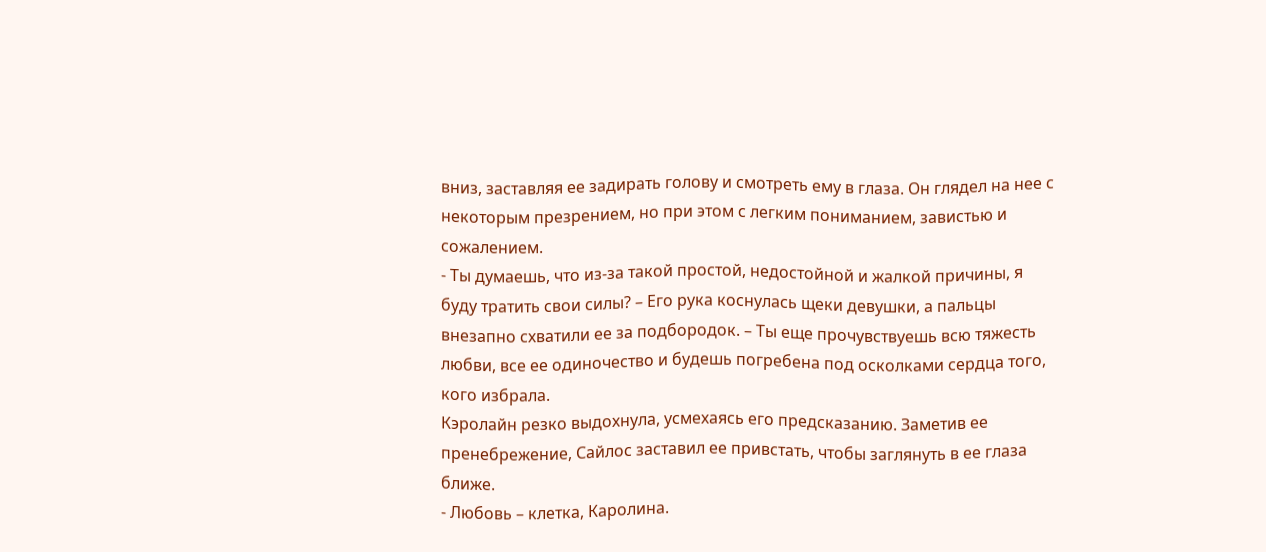вниз, заставляя ее задирать голову и смотреть ему в глаза. Он глядел на нее с некоторым презрением, но при этом с легким пониманием, завистью и сожалением.
- Ты думаешь, что из-за такой простой, недостойной и жалкой причины, я буду тратить свои силы? – Его рука коснулась щеки девушки, а пальцы внезапно схватили ее за подбородок. – Ты еще прочувствуешь всю тяжесть любви, все ее одиночество и будешь погребена под осколками сердца того, кого избрала.
Кэролайн резко выдохнула, усмехаясь его предсказанию. Заметив ее пренебрежение, Сайлос заставил ее привстать, чтобы заглянуть в ее глаза ближе.
- Любовь – клетка, Каролина.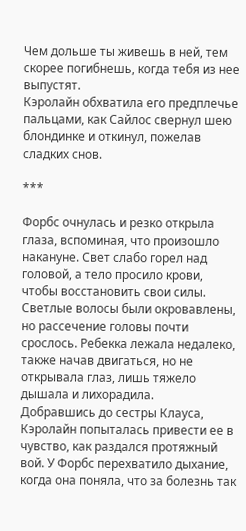Чем дольше ты живешь в ней, тем скорее погибнешь, когда тебя из нее выпустят.
Кэролайн обхватила его предплечье пальцами, как Сайлос свернул шею блондинке и откинул, пожелав сладких снов.

***

Форбс очнулась и резко открыла глаза, вспоминая, что произошло накануне. Свет слабо горел над головой, а тело просило крови, чтобы восстановить свои силы. Светлые волосы были окровавлены, но рассечение головы почти срослось. Ребекка лежала недалеко, также начав двигаться, но не открывала глаз, лишь тяжело дышала и лихорадила.
Добравшись до сестры Клауса, Кэролайн попыталась привести ее в чувство, как раздался протяжный вой. У Форбс перехватило дыхание, когда она поняла, что за болезнь так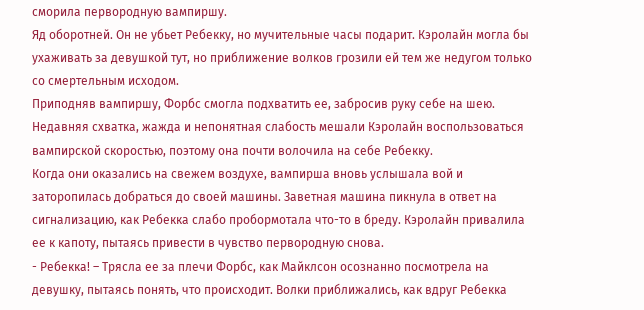сморила первородную вампиршу.
Яд оборотней. Он не убьет Ребекку, но мучительные часы подарит. Кэролайн могла бы ухаживать за девушкой тут, но приближение волков грозили ей тем же недугом только со смертельным исходом.
Приподняв вампиршу, Форбс смогла подхватить ее, забросив руку себе на шею. Недавняя схватка, жажда и непонятная слабость мешали Кэролайн воспользоваться вампирской скоростью, поэтому она почти волочила на себе Ребекку.
Когда они оказались на свежем воздухе, вампирша вновь услышала вой и заторопилась добраться до своей машины. Заветная машина пикнула в ответ на сигнализацию, как Ребекка слабо пробормотала что-то в бреду. Кэролайн привалила ее к капоту, пытаясь привести в чувство первородную снова.
- Ребекка! – Трясла ее за плечи Форбс, как Майклсон осознанно посмотрела на девушку, пытаясь понять, что происходит. Волки приближались, как вдруг Ребекка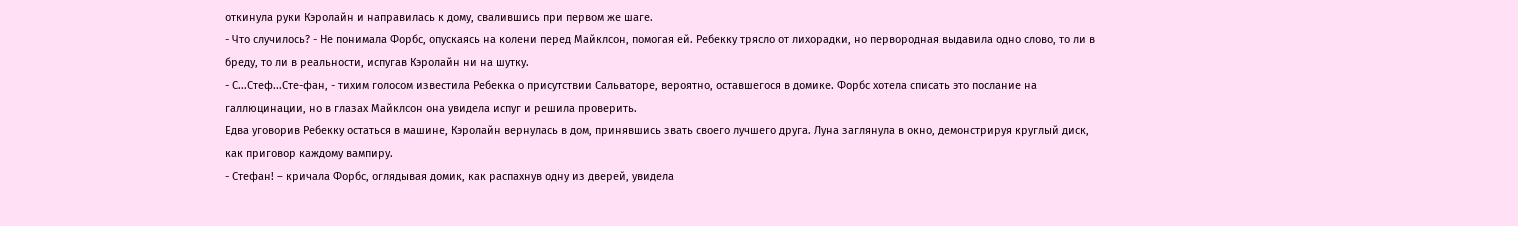откинула руки Кэролайн и направилась к дому, свалившись при первом же шаге.
- Что случилось? - Не понимала Форбс, опускаясь на колени перед Майклсон, помогая ей. Ребекку трясло от лихорадки, но первородная выдавила одно слово, то ли в бреду, то ли в реальности, испугав Кэролайн ни на шутку.
- С...Стеф...Сте-фан, - тихим голосом известила Ребекка о присутствии Сальваторе, вероятно, оставшегося в домике. Форбс хотела списать это послание на галлюцинации, но в глазах Майклсон она увидела испуг и решила проверить.
Едва уговорив Ребекку остаться в машине, Кэролайн вернулась в дом, принявшись звать своего лучшего друга. Луна заглянула в окно, демонстрируя круглый диск, как приговор каждому вампиру.
- Стефан! – кричала Форбс, оглядывая домик, как распахнув одну из дверей, увидела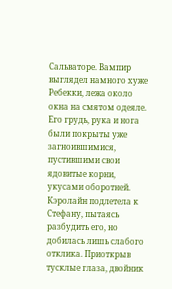Сальваторе. Вампир выглядел намного хуже Ребекки, лежа около окна на смятом одеяле.
Его грудь, рука и нога были покрыты уже загноившимися, пустившими свои ядовитые корни, укусами оборотней.
Кэролайн подлетела к Стефану, пытаясь разбудить его, но добилась лишь слабого отклика. Приоткрыв тусклые глаза, двойник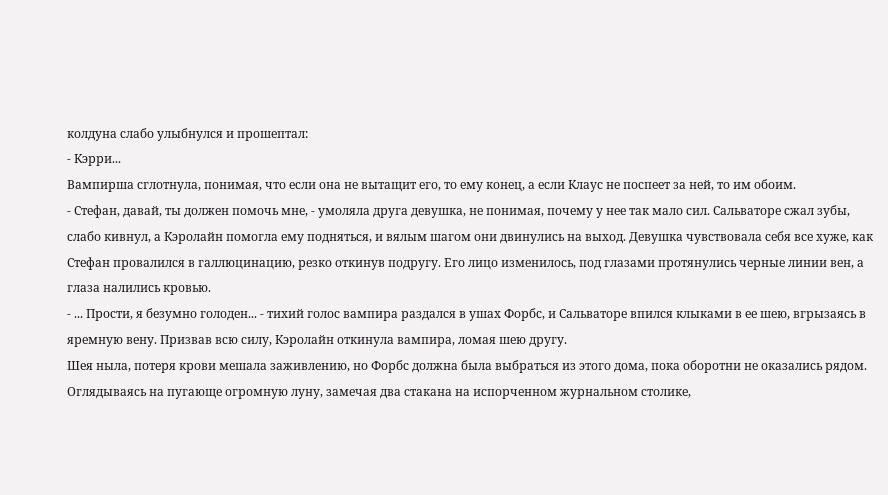колдуна слабо улыбнулся и прошептал:
- Кэрри...
Вампирша сглотнула, понимая, что если она не вытащит его, то ему конец, а если Клаус не поспеет за ней, то им обоим.
- Стефан, давай, ты должен помочь мне, - умоляла друга девушка, не понимая, почему у нее так мало сил. Сальваторе сжал зубы, слабо кивнул, а Кэролайн помогла ему подняться, и вялым шагом они двинулись на выход. Девушка чувствовала себя все хуже, как Стефан провалился в галлюцинацию, резко откинув подругу. Его лицо изменилось, под глазами протянулись черные линии вен, а глаза налились кровью.
- ... Прости, я безумно голоден... - тихий голос вампира раздался в ушах Форбс, и Сальваторе впился клыками в ее шею, вгрызаясь в яремную вену. Призвав всю силу, Кэролайн откинула вампира, ломая шею другу.
Шея ныла, потеря крови мешала заживлению, но Форбс должна была выбраться из этого дома, пока оборотни не оказались рядом. Оглядываясь на пугающе огромную луну, замечая два стакана на испорченном журнальном столике,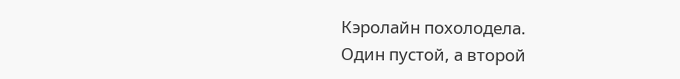Кэролайн похолодела.
Один пустой, а второй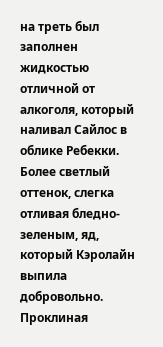на треть был заполнен жидкостью отличной от алкоголя, который наливал Сайлос в облике Ребекки. Более светлый оттенок, слегка отливая бледно-зеленым, яд, который Кэролайн выпила добровольно. Проклиная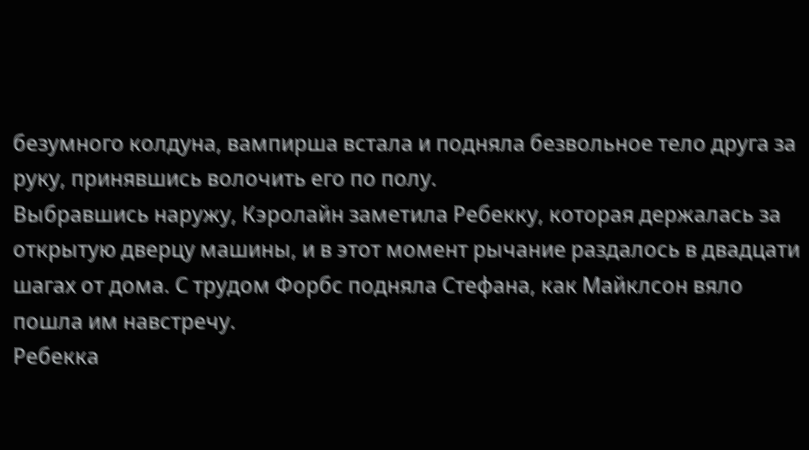безумного колдуна, вампирша встала и подняла безвольное тело друга за руку, принявшись волочить его по полу.
Выбравшись наружу, Кэролайн заметила Ребекку, которая держалась за открытую дверцу машины, и в этот момент рычание раздалось в двадцати шагах от дома. С трудом Форбс подняла Стефана, как Майклсон вяло пошла им навстречу.
Ребекка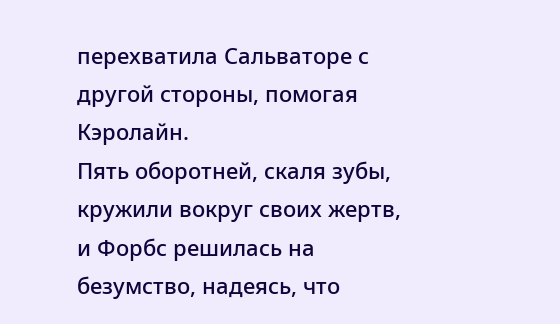перехватила Сальваторе с другой стороны, помогая Кэролайн.
Пять оборотней, скаля зубы, кружили вокруг своих жертв, и Форбс решилась на безумство, надеясь, что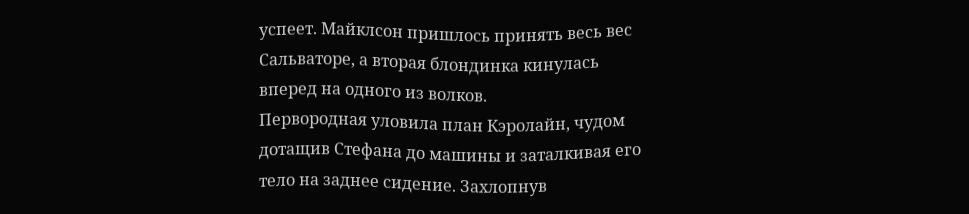успеет. Майклсон пришлось принять весь вес Сальваторе, а вторая блондинка кинулась вперед на одного из волков.
Первородная уловила план Кэролайн, чудом дотащив Стефана до машины и заталкивая его тело на заднее сидение. Захлопнув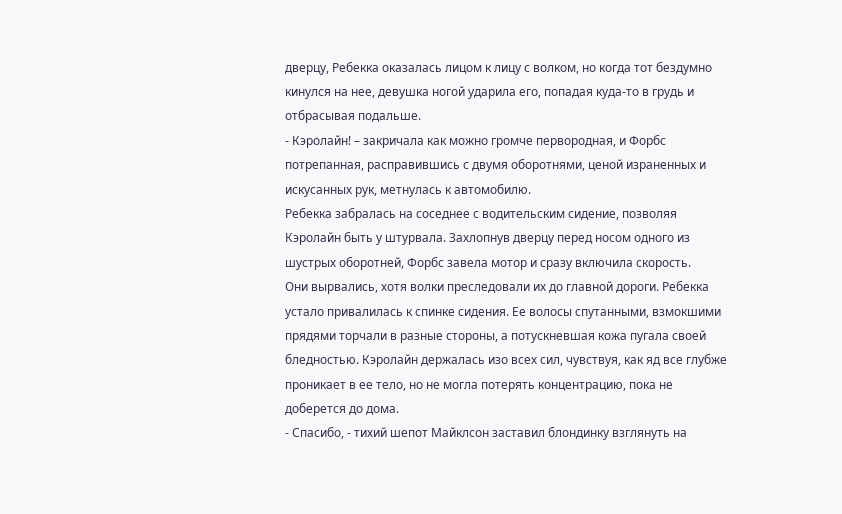дверцу, Ребекка оказалась лицом к лицу с волком, но когда тот бездумно кинулся на нее, девушка ногой ударила его, попадая куда-то в грудь и отбрасывая подальше.
- Кэролайн! – закричала как можно громче первородная, и Форбс потрепанная, расправившись с двумя оборотнями, ценой израненных и искусанных рук, метнулась к автомобилю.
Ребекка забралась на соседнее с водительским сидение, позволяя Кэролайн быть у штурвала. Захлопнув дверцу перед носом одного из шустрых оборотней, Форбс завела мотор и сразу включила скорость.
Они вырвались, хотя волки преследовали их до главной дороги. Ребекка устало привалилась к спинке сидения. Ее волосы спутанными, взмокшими прядями торчали в разные стороны, а потускневшая кожа пугала своей бледностью. Кэролайн держалась изо всех сил, чувствуя, как яд все глубже проникает в ее тело, но не могла потерять концентрацию, пока не доберется до дома.
- Спасибо, - тихий шепот Майклсон заставил блондинку взглянуть на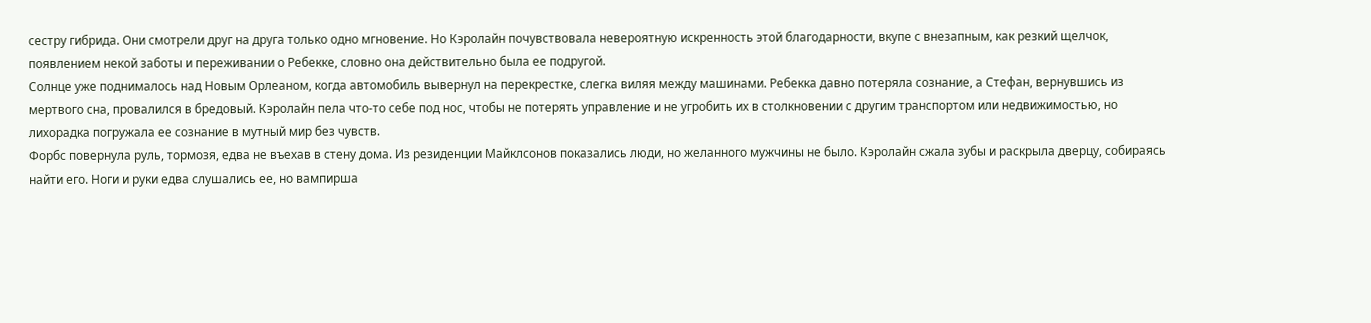сестру гибрида. Они смотрели друг на друга только одно мгновение. Но Кэролайн почувствовала невероятную искренность этой благодарности, вкупе с внезапным, как резкий щелчок, появлением некой заботы и переживании о Ребекке, словно она действительно была ее подругой.
Солнце уже поднималось над Новым Орлеаном, когда автомобиль вывернул на перекрестке, слегка виляя между машинами. Ребекка давно потеряла сознание, а Стефан, вернувшись из мертвого сна, провалился в бредовый. Кэролайн пела что-то себе под нос, чтобы не потерять управление и не угробить их в столкновении с другим транспортом или недвижимостью, но лихорадка погружала ее сознание в мутный мир без чувств.
Форбс повернула руль, тормозя, едва не въехав в стену дома. Из резиденции Майклсонов показались люди, но желанного мужчины не было. Кэролайн сжала зубы и раскрыла дверцу, собираясь найти его. Ноги и руки едва слушались ее, но вампирша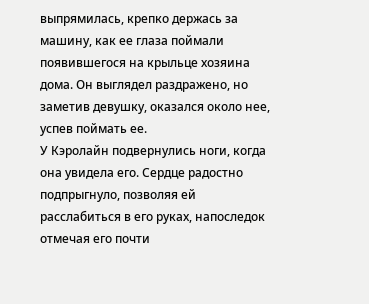выпрямилась, крепко держась за машину, как ее глаза поймали появившегося на крыльце хозяина дома. Он выглядел раздражено, но заметив девушку, оказался около нее, успев поймать ее.
У Кэролайн подвернулись ноги, когда она увидела его. Сердце радостно подпрыгнуло, позволяя ей расслабиться в его руках, напоследок отмечая его почти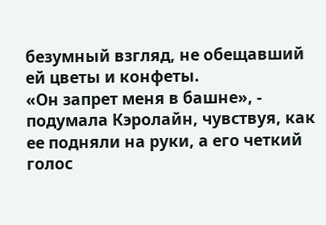безумный взгляд, не обещавший ей цветы и конфеты.
«Он запрет меня в башне», - подумала Кэролайн, чувствуя, как ее подняли на руки, а его четкий голос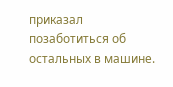приказал позаботиться об остальных в машине.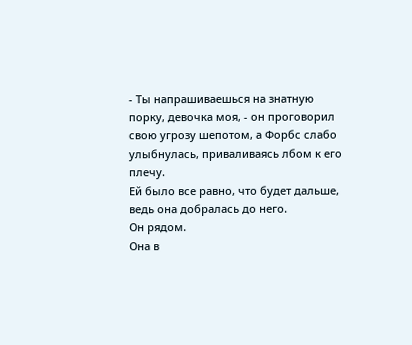- Ты напрашиваешься на знатную порку, девочка моя, - он проговорил свою угрозу шепотом, а Форбс слабо улыбнулась, приваливаясь лбом к его плечу.
Ей было все равно, что будет дальше, ведь она добралась до него.
Он рядом.
Она в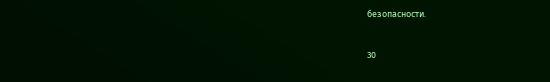безопасности.


30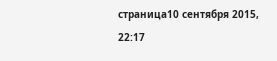страница10 сентября 2015, 22:17